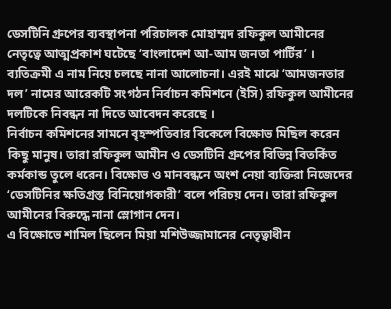ডেসটিনি গ্রুপের ব্যবস্থাপনা পরিচালক মোহাম্মদ রফিকুল আমীনের নেতৃত্বে আত্মপ্রকাশ ঘটেছে ‘বাংলাদেশ আ-আম জনতা পার্টির’ । ব্যতিক্রমী এ নাম নিয়ে চলছে নানা আলোচনা। এরই মাঝে ‘আমজনতার দল’ নামের আরেকটি সংগঠন নির্বাচন কমিশনে (ইসি) রফিকুল আমীনের দলটিকে নিবন্ধন না দিতে আবেদন করেছে ।
নির্বাচন কমিশনের সামনে বৃহস্পতিবার বিকেলে বিক্ষোভ মিছিল করেন কিছু মানুষ। তারা রফিকুল আমীন ও ডেসটিনি গ্রুপের বিভিন্ন বিতর্কিত কর্মকান্ড তুলে ধরেন। বিক্ষোভ ও মানবন্ধনে অংশ নেয়া ব্যক্তিরা নিজেদের ‘ডেসটিনির ক্ষতিগ্রস্ত বিনিয়োগকারী’ বলে পরিচয় দেন। তারা রফিকুল আমীনের বিরুদ্ধে নানা স্লোগান দেন।
এ বিক্ষোভে শামিল ছিলেন মিয়া মশিউজ্জামানের নেতৃত্বাধীন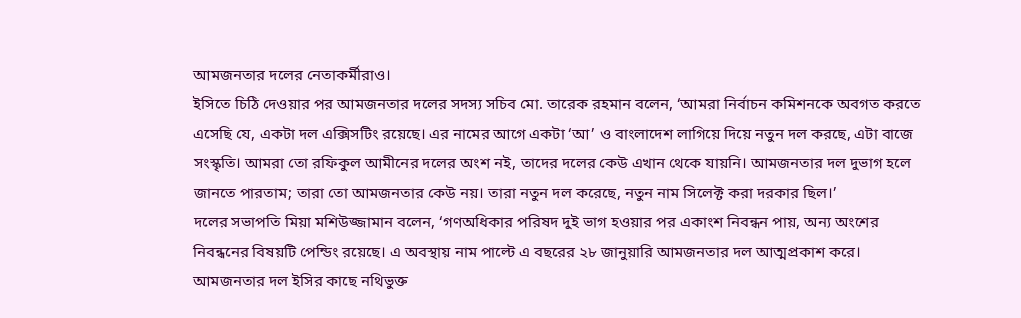আমজনতার দলের নেতাকর্মীরাও।
ইসিতে চিঠি দেওয়ার পর আমজনতার দলের সদস্য সচিব মো. তারেক রহমান বলেন, ‘আমরা নির্বাচন কমিশনকে অবগত করতে এসেছি যে, একটা দল এক্সিসটিং রয়েছে। এর নামের আগে একটা ‘আ’ ও বাংলাদেশ লাগিয়ে দিয়ে নতুন দল করছে, এটা বাজে সংস্কৃতি। আমরা তো রফিকুল আমীনের দলের অংশ নই, তাদের দলের কেউ এখান থেকে যায়নি। আমজনতার দল দুভাগ হলে জানতে পারতাম; তারা তো আমজনতার কেউ নয়। তারা নতুন দল করেছে, নতুন নাম সিলেক্ট করা দরকার ছিল।’
দলের সভাপতি মিয়া মশিউজ্জামান বলেন, ‘গণঅধিকার পরিষদ দুই ভাগ হওয়ার পর একাংশ নিবন্ধন পায়, অন্য অংশের নিবন্ধনের বিষয়টি পেন্ডিং রয়েছে। এ অবস্থায় নাম পাল্টে এ বছরের ২৮ জানুয়ারি আমজনতার দল আত্মপ্রকাশ করে। আমজনতার দল ইসির কাছে নথিভুক্ত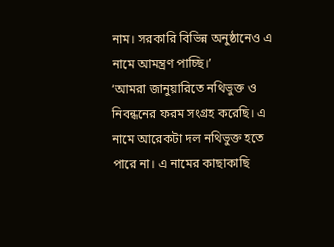নাম। সরকারি বিভিন্ন অনুষ্ঠানেও এ নামে আমন্ত্রণ পাচ্ছি।’
‘আমরা জানুয়ারিতে নথিভুক্ত ও নিবন্ধনের ফরম সংগ্রহ করেছি। এ নামে আরেকটা দল নথিভুক্ত হতে পারে না। এ নামের কাছাকাছি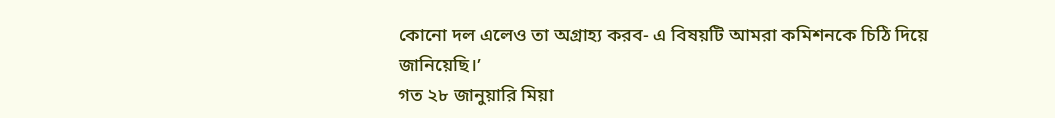কোনো দল এলেও তা অগ্রাহ্য করব- এ বিষয়টি আমরা কমিশনকে চিঠি দিয়ে জানিয়েছি।’
গত ২৮ জানুয়ারি মিয়া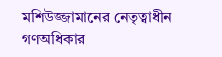মশিউজ্জামানের নেতৃত্বাধীন গণঅধিকার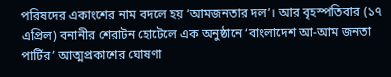পরিষদের একাংশের নাম বদলে হয় ‘আমজনতার দল’। আর বৃহস্পতিবার (১৭ এপ্রিল) বনানীর শেরাটন হোটেলে এক অনুষ্ঠানে ‘বাংলাদেশ আ-আম জনতা পার্টির’ আত্মপ্রকাশের ঘোষণা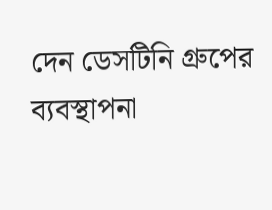দেন ডেসটিনি গ্রুপের ব্যবস্থাপনা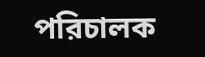পরিচালক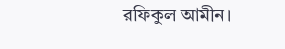রফিকুল আমীন।